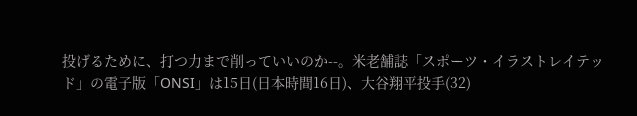投げるために、打つ力まで削っていいのか--。米老舗誌「スポーツ・イラストレイテッド」の電子版「ONSI」は15日(日本時間16日)、大谷翔平投手(32)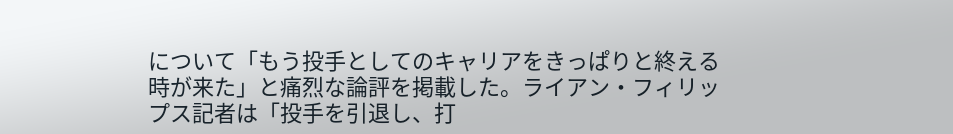について「もう投手としてのキャリアをきっぱりと終える時が来た」と痛烈な論評を掲載した。ライアン・フィリップス記者は「投手を引退し、打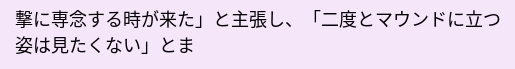撃に専念する時が来た」と主張し、「二度とマウンドに立つ姿は見たくない」とま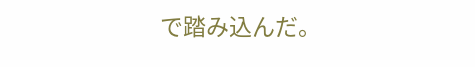で踏み込んだ。